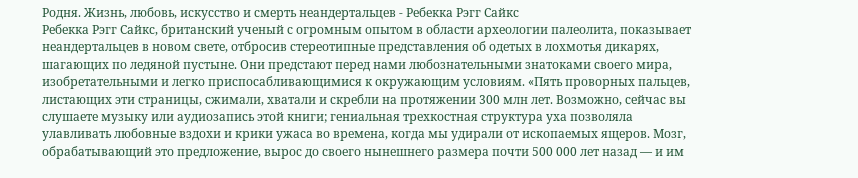Родня. Жизнь, любовь, искусство и смерть неандертальцев - Ребекка Рэгг Сайкс
Ребекка Рэгг Сайкс, британский ученый с огромным опытом в области археологии палеолита, показывает неандертальцев в новом свете, отбросив стереотипные представления об одетых в лохмотья дикарях, шагающих по ледяной пустыне. Они предстают перед нами любознательными знатоками своего мира, изобретательными и легко приспосабливающимися к окружающим условиям. «Пять проворных пальцев, листающих эти страницы, сжимали, хватали и скребли на протяжении 300 млн лет. Возможно, сейчас вы слушаете музыку или аудиозапись этой книги; гениальная трехкостная структура уха позволяла улавливать любовные вздохи и крики ужаса во времена, когда мы удирали от ископаемых ящеров. Мозг, обрабатывающий это предложение, вырос до своего нынешнего размера почти 500 000 лет назад — и им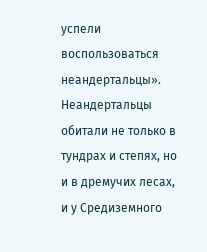успели воспользоваться неандертальцы». Неандертальцы обитали не только в тундрах и степях, но и в дремучих лесах, и у Средиземного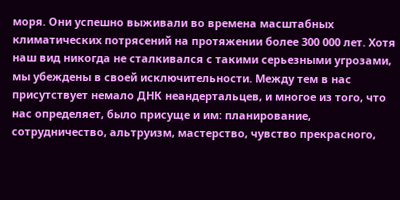моря. Они успешно выживали во времена масштабных климатических потрясений на протяжении более 300 000 лет. Хотя наш вид никогда не сталкивался с такими серьезными угрозами, мы убеждены в своей исключительности. Между тем в нас присутствует немало ДНК неандертальцев, и многое из того, что нас определяет, было присуще и им: планирование, сотрудничество, альтруизм, мастерство, чувство прекрасного,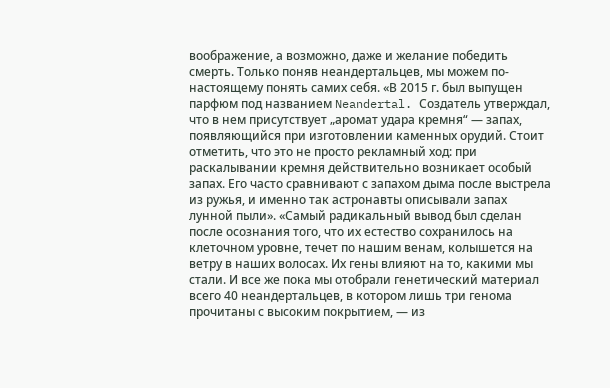воображение, а возможно, даже и желание победить смерть. Только поняв неандертальцев, мы можем по-настоящему понять самих себя. «В 2015 г. был выпущен парфюм под названием Neandertal. Создатель утверждал, что в нем присутствует „аромат удара кремня“ — запах, появляющийся при изготовлении каменных орудий. Стоит отметить, что это не просто рекламный ход: при раскалывании кремня действительно возникает особый запах. Его часто сравнивают с запахом дыма после выстрела из ружья, и именно так астронавты описывали запах лунной пыли». «Самый радикальный вывод был сделан после осознания того, что их естество сохранилось на клеточном уровне, течет по нашим венам, колышется на ветру в наших волосах. Их гены влияют на то, какими мы стали. И все же пока мы отобрали генетический материал всего 40 неандертальцев, в котором лишь три генома прочитаны с высоким покрытием, — из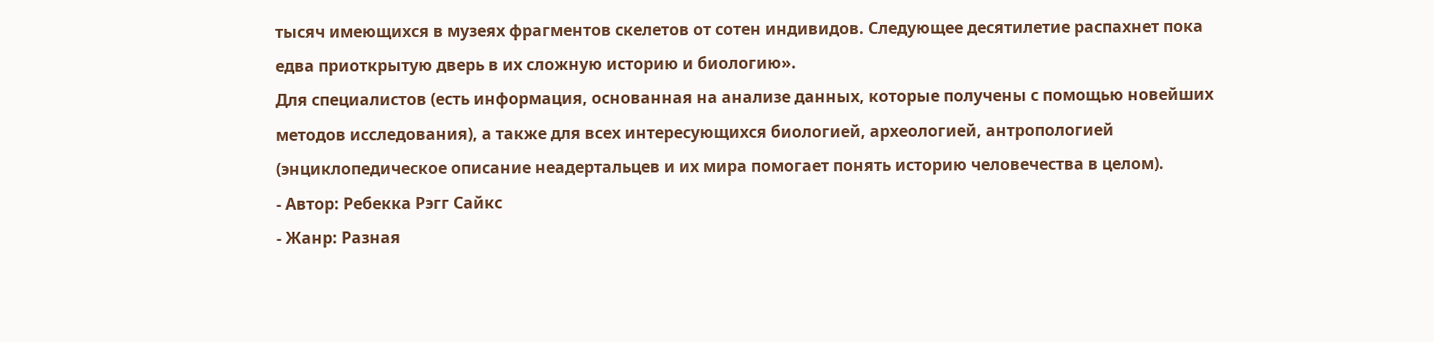тысяч имеющихся в музеях фрагментов скелетов от сотен индивидов. Следующее десятилетие распахнет пока едва приоткрытую дверь в их сложную историю и биологию».
Для специалистов (есть информация, основанная на анализе данных, которые получены с помощью новейших методов исследования), а также для всех интересующихся биологией, археологией, антропологией (энциклопедическое описание неадертальцев и их мира помогает понять историю человечества в целом).
- Автор: Ребекка Рэгг Сайкс
- Жанр: Разная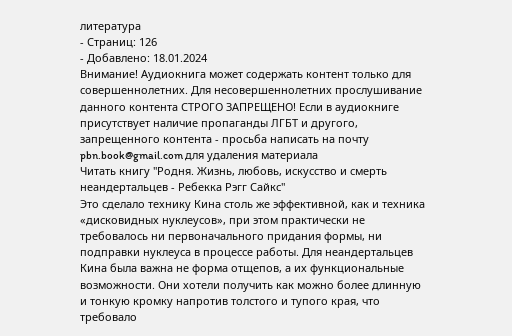литература
- Страниц: 126
- Добавлено: 18.01.2024
Внимание! Аудиокнига может содержать контент только для совершеннолетних. Для несовершеннолетних прослушивание данного контента СТРОГО ЗАПРЕЩЕНО! Если в аудиокниге присутствует наличие пропаганды ЛГБТ и другого, запрещенного контента - просьба написать на почту pbn.book@gmail.com для удаления материала
Читать книгу "Родня. Жизнь, любовь, искусство и смерть неандертальцев - Ребекка Рэгг Сайкс"
Это сделало технику Кина столь же эффективной, как и техника «дисковидных нуклеусов», при этом практически не требовалось ни первоначального придания формы, ни подправки нуклеуса в процессе работы. Для неандертальцев Кина была важна не форма отщепов, а их функциональные возможности. Они хотели получить как можно более длинную и тонкую кромку напротив толстого и тупого края, что требовало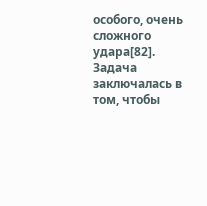особого, очень сложного удара[82].
Задача заключалась в том, чтобы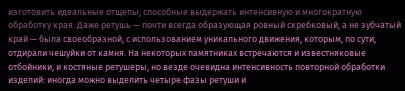изготовить идеальные отщепы, способные выдержать интенсивную и многократную обработку края. Даже ретушь — почти всегда образующая ровный скребковый, а не зубчатый край — была своеобразной, с использованием уникального движения, которым, по сути, отдирали чешуйки от камня. На некоторых памятниках встречаются и известняковые отбойники, и костяные ретушеры, но везде очевидна интенсивность повторной обработки изделий: иногда можно выделить четыре фазы ретуши и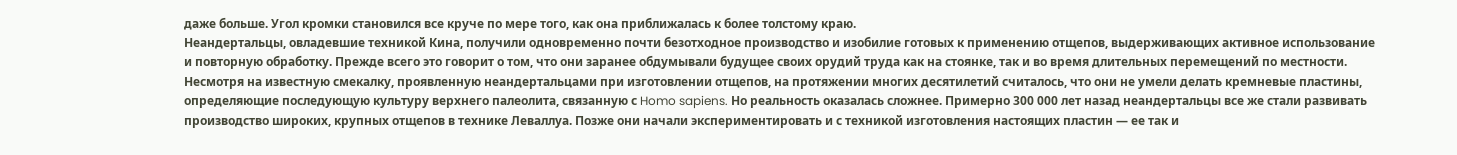даже больше. Угол кромки становился все круче по мере того, как она приближалась к более толстому краю.
Неандертальцы, овладевшие техникой Кина, получили одновременно почти безотходное производство и изобилие готовых к применению отщепов, выдерживающих активное использование и повторную обработку. Прежде всего это говорит о том, что они заранее обдумывали будущее своих орудий труда как на стоянке, так и во время длительных перемещений по местности.
Несмотря на известную смекалку, проявленную неандертальцами при изготовлении отщепов, на протяжении многих десятилетий считалось, что они не умели делать кремневые пластины, определяющие последующую культуру верхнего палеолита, связанную с Homo sapiens. Но реальность оказалась сложнее. Примерно 300 000 лет назад неандертальцы все же стали развивать производство широких, крупных отщепов в технике Леваллуа. Позже они начали экспериментировать и с техникой изготовления настоящих пластин — ее так и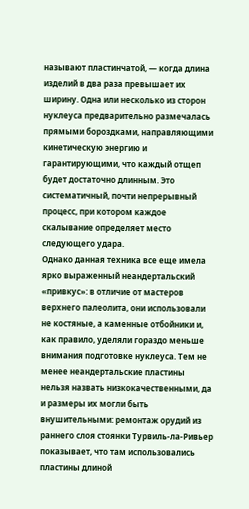называют пластинчатой, — когда длина изделий в два раза превышает их ширину. Одна или несколько из сторон нуклеуса предварительно размечалась прямыми бороздками, направляющими кинетическую энергию и гарантирующими, что каждый отщеп будет достаточно длинным. Это систематичный, почти непрерывный процесс, при котором каждое скалывание определяет место следующего удара.
Однако данная техника все еще имела ярко выраженный неандертальский «привкус»: в отличие от мастеров верхнего палеолита, они использовали не костяные, а каменные отбойники и, как правило, уделяли гораздо меньше внимания подготовке нуклеуса. Тем не менее неандертальские пластины нельзя назвать низкокачественными, да и размеры их могли быть внушительными: ремонтаж орудий из раннего слоя стоянки Турвиль-ла-Ривьер показывает, что там использовались пластины длиной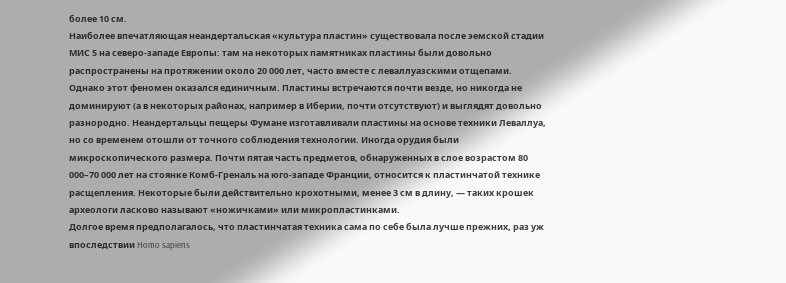более 10 см.
Наиболее впечатляющая неандертальская «культура пластин» существовала после эемской стадии МИС 5 на северо-западе Европы: там на некоторых памятниках пластины были довольно распространены на протяжении около 20 000 лет, часто вместе с леваллуазскими отщепами. Однако этот феномен оказался единичным. Пластины встречаются почти везде, но никогда не доминируют (а в некоторых районах, например в Иберии, почти отсутствуют) и выглядят довольно разнородно. Неандертальцы пещеры Фумане изготавливали пластины на основе техники Леваллуа, но со временем отошли от точного соблюдения технологии. Иногда орудия были микроскопического размера. Почти пятая часть предметов, обнаруженных в слое возрастом 80 000–70 000 лет на стоянке Комб-Греналь на юго-западе Франции, относится к пластинчатой технике расщепления. Некоторые были действительно крохотными, менее 3 см в длину, — таких крошек археологи ласково называют «ножичками» или микропластинками.
Долгое время предполагалось, что пластинчатая техника сама по себе была лучше прежних, раз уж впоследствии Homo sapiens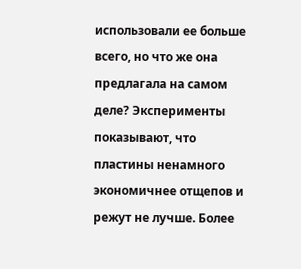использовали ее больше всего, но что же она предлагала на самом деле? Эксперименты показывают, что пластины ненамного экономичнее отщепов и режут не лучше. Более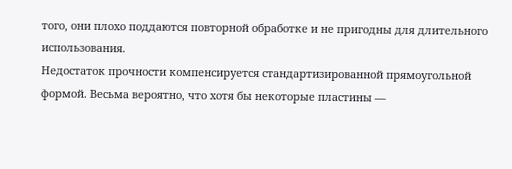того, они плохо поддаются повторной обработке и не пригодны для длительного использования.
Недостаток прочности компенсируется стандартизированной прямоугольной формой. Весьма вероятно, что хотя бы некоторые пластины —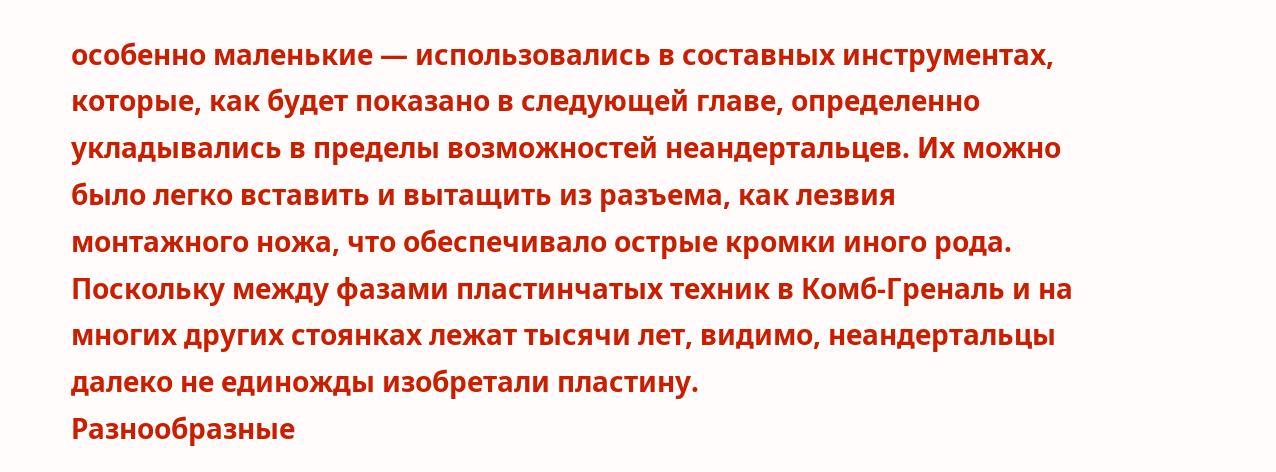особенно маленькие — использовались в составных инструментах, которые, как будет показано в следующей главе, определенно укладывались в пределы возможностей неандертальцев. Их можно было легко вставить и вытащить из разъема, как лезвия монтажного ножа, что обеспечивало острые кромки иного рода. Поскольку между фазами пластинчатых техник в Комб-Греналь и на многих других стоянках лежат тысячи лет, видимо, неандертальцы далеко не единожды изобретали пластину.
Разнообразные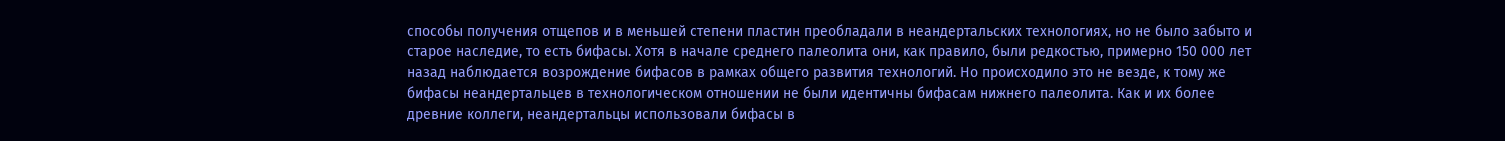способы получения отщепов и в меньшей степени пластин преобладали в неандертальских технологиях, но не было забыто и старое наследие, то есть бифасы. Хотя в начале среднего палеолита они, как правило, были редкостью, примерно 150 000 лет назад наблюдается возрождение бифасов в рамках общего развития технологий. Но происходило это не везде, к тому же бифасы неандертальцев в технологическом отношении не были идентичны бифасам нижнего палеолита. Как и их более древние коллеги, неандертальцы использовали бифасы в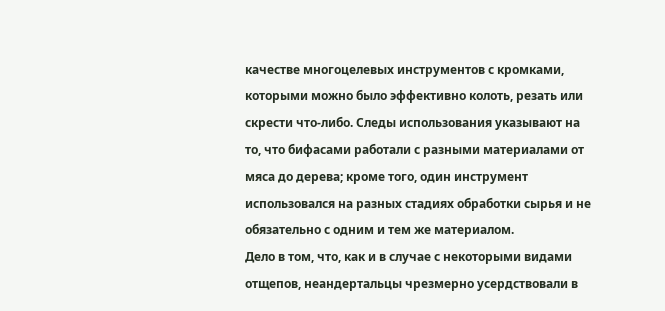качестве многоцелевых инструментов с кромками, которыми можно было эффективно колоть, резать или скрести что-либо. Следы использования указывают на то, что бифасами работали с разными материалами от мяса до дерева; кроме того, один инструмент использовался на разных стадиях обработки сырья и не обязательно с одним и тем же материалом.
Дело в том, что, как и в случае с некоторыми видами отщепов, неандертальцы чрезмерно усердствовали в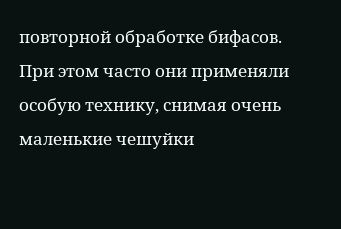повторной обработке бифасов. При этом часто они применяли особую технику, снимая очень маленькие чешуйки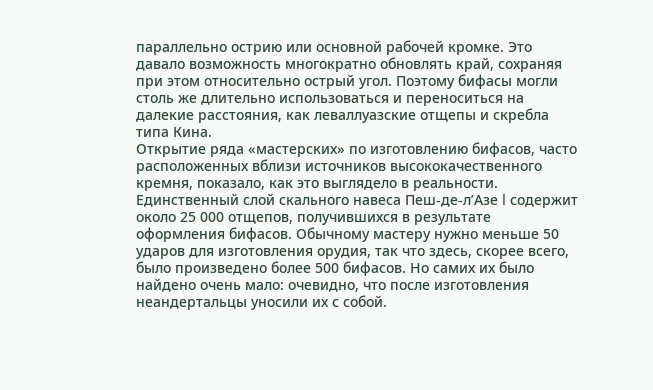параллельно острию или основной рабочей кромке. Это давало возможность многократно обновлять край, сохраняя при этом относительно острый угол. Поэтому бифасы могли столь же длительно использоваться и переноситься на далекие расстояния, как леваллуазские отщепы и скребла типа Кина.
Открытие ряда «мастерских» по изготовлению бифасов, часто расположенных вблизи источников высококачественного кремня, показало, как это выглядело в реальности. Единственный слой скального навеса Пеш-де-лʼАзе I содержит около 25 000 отщепов, получившихся в результате оформления бифасов. Обычному мастеру нужно меньше 50 ударов для изготовления орудия, так что здесь, скорее всего, было произведено более 500 бифасов. Но самих их было найдено очень мало: очевидно, что после изготовления неандертальцы уносили их с собой.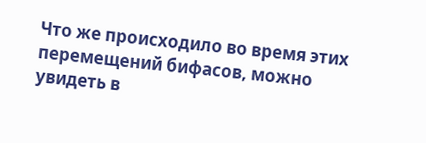Что же происходило во время этих перемещений бифасов, можно увидеть в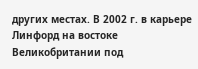других местах. В 2002 г. в карьере Линфорд на востоке Великобритании под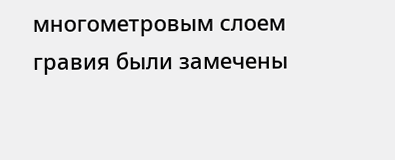многометровым слоем гравия были замечены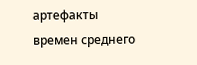артефакты времен среднего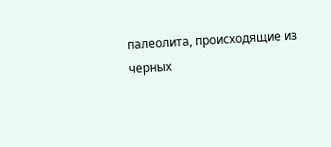палеолита, происходящие из черных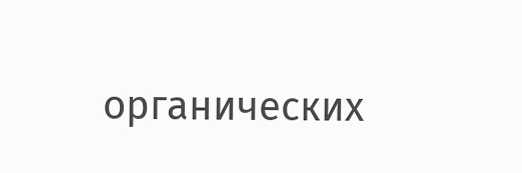органических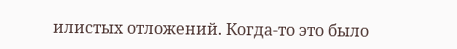илистых отложений. Когда-то это было